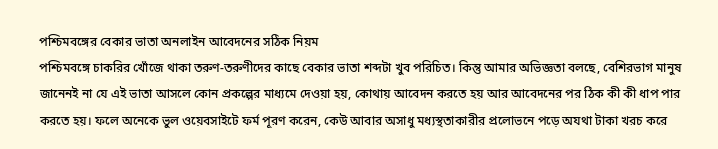পশ্চিমবঙ্গের বেকার ভাতা অনলাইন আবেদনের সঠিক নিয়ম
পশ্চিমবঙ্গে চাকরির খোঁজে থাকা তরুণ-তরুণীদের কাছে বেকার ভাতা শব্দটা খুব পরিচিত। কিন্তু আমার অভিজ্ঞতা বলছে, বেশিরভাগ মানুষ জানেনই না যে এই ভাতা আসলে কোন প্রকল্পের মাধ্যমে দেওয়া হয়, কোথায় আবেদন করতে হয় আর আবেদনের পর ঠিক কী কী ধাপ পার করতে হয়। ফলে অনেকে ভুল ওয়েবসাইটে ফর্ম পূরণ করেন, কেউ আবার অসাধু মধ্যস্থতাকারীর প্রলোভনে পড়ে অযথা টাকা খরচ করে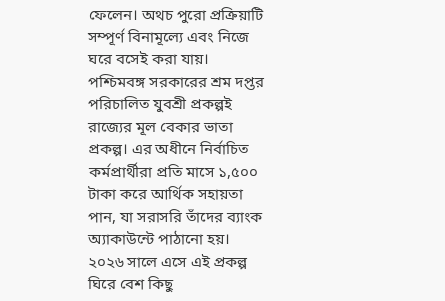ফেলেন। অথচ পুরো প্রক্রিয়াটি সম্পূর্ণ বিনামূল্যে এবং নিজে ঘরে বসেই করা যায়।
পশ্চিমবঙ্গ সরকারের শ্রম দপ্তর পরিচালিত যুবশ্রী প্রকল্পই রাজ্যের মূল বেকার ভাতা প্রকল্প। এর অধীনে নির্বাচিত কর্মপ্রার্থীরা প্রতি মাসে ১,৫০০ টাকা করে আর্থিক সহায়তা পান, যা সরাসরি তাঁদের ব্যাংক অ্যাকাউন্টে পাঠানো হয়। ২০২৬ সালে এসে এই প্রকল্প ঘিরে বেশ কিছু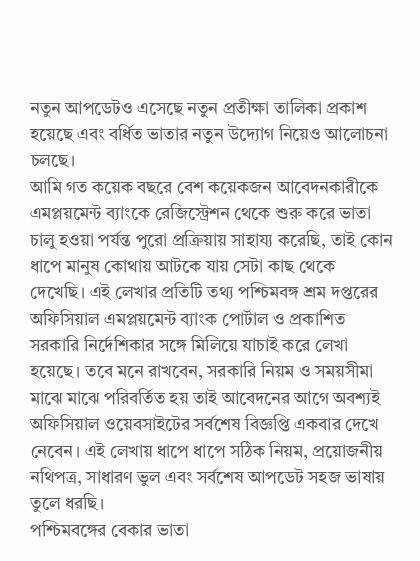নতুন আপডেটও এসেছে নতুন প্রতীক্ষা তালিকা প্রকাশ হয়েছে এবং বর্ধিত ভাতার নতুন উদ্যোগ নিয়েও আলোচনা চলছে।
আমি গত কয়েক বছরে বেশ কয়েকজন আবেদনকারীকে এমপ্লয়মেন্ট ব্যাংকে রেজিস্ট্রেশন থেকে শুরু করে ভাতা চালু হওয়া পর্যন্ত পুরো প্রক্রিয়ায় সাহায্য করেছি, তাই কোন ধাপে মানুষ কোথায় আটকে যায় সেটা কাছ থেকে দেখেছি। এই লেখার প্রতিটি তথ্য পশ্চিমবঙ্গ শ্রম দপ্তরের অফিসিয়াল এমপ্লয়মেন্ট ব্যাংক পোর্টাল ও প্রকাশিত সরকারি নির্দেশিকার সঙ্গে মিলিয়ে যাচাই করে লেখা হয়েছে। তবে মনে রাখবেন, সরকারি নিয়ম ও সময়সীমা মাঝে মাঝে পরিবর্তিত হয় তাই আবেদনের আগে অবশ্যই অফিসিয়াল ওয়েবসাইটের সর্বশেষ বিজ্ঞপ্তি একবার দেখে নেবেন। এই লেখায় ধাপে ধাপে সঠিক নিয়ম, প্রয়োজনীয় নথিপত্র, সাধারণ ভুল এবং সর্বশেষ আপডেট সহজ ভাষায় তুলে ধরছি।
পশ্চিমবঙ্গের বেকার ভাতা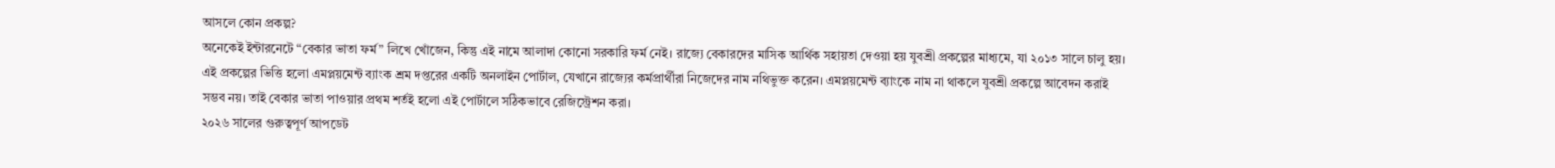আসলে কোন প্রকল্প?
অনেকেই ইন্টারনেটে “বেকার ভাতা ফর্ম” লিখে খোঁজেন, কিন্তু এই নামে আলাদা কোনো সরকারি ফর্ম নেই। রাজ্যে বেকারদের মাসিক আর্থিক সহায়তা দেওয়া হয় যুবশ্রী প্রকল্পের মাধ্যমে, যা ২০১৩ সালে চালু হয়। এই প্রকল্পের ভিত্তি হলো এমপ্লয়মেন্ট ব্যাংক শ্রম দপ্তরের একটি অনলাইন পোর্টাল, যেখানে রাজ্যের কর্মপ্রার্থীরা নিজেদের নাম নথিভুক্ত করেন। এমপ্লয়মেন্ট ব্যাংকে নাম না থাকলে যুবশ্রী প্রকল্পে আবেদন করাই সম্ভব নয়। তাই বেকার ভাতা পাওয়ার প্রথম শর্তই হলো এই পোর্টালে সঠিকভাবে রেজিস্ট্রেশন করা।
২০২৬ সালের গুরুত্বপূর্ণ আপডেট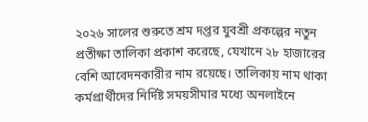২০২৬ সালের শুরুতে শ্রম দপ্তর যুবশ্রী প্রকল্পের নতুন প্রতীক্ষা তালিকা প্রকাশ করেছে, যেখানে ২৮ হাজারের বেশি আবেদনকারীর নাম রয়েছে। তালিকায় নাম থাকা কর্মপ্রার্থীদের নির্দিষ্ট সময়সীমার মধ্যে অনলাইনে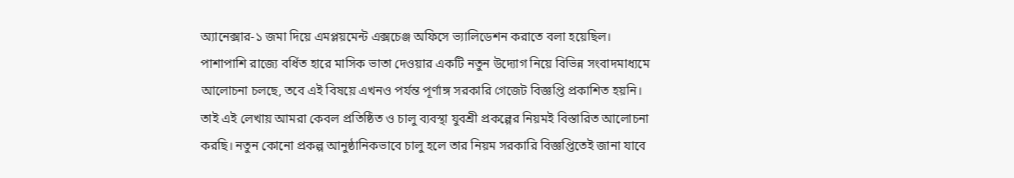অ্যানেক্সার-১ জমা দিয়ে এমপ্লয়মেন্ট এক্সচেঞ্জ অফিসে ভ্যালিডেশন করাতে বলা হয়েছিল।
পাশাপাশি রাজ্যে বর্ধিত হারে মাসিক ভাতা দেওয়ার একটি নতুন উদ্যোগ নিয়ে বিভিন্ন সংবাদমাধ্যমে আলোচনা চলছে, তবে এই বিষয়ে এখনও পর্যন্ত পূর্ণাঙ্গ সরকারি গেজেট বিজ্ঞপ্তি প্রকাশিত হয়নি। তাই এই লেখায় আমরা কেবল প্রতিষ্ঠিত ও চালু ব্যবস্থা যুবশ্রী প্রকল্পের নিয়মই বিস্তারিত আলোচনা করছি। নতুন কোনো প্রকল্প আনুষ্ঠানিকভাবে চালু হলে তার নিয়ম সরকারি বিজ্ঞপ্তিতেই জানা যাবে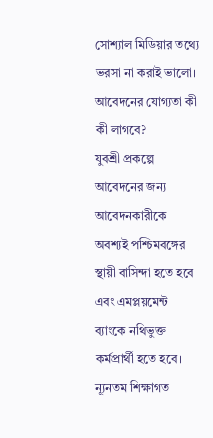সোশ্যাল মিডিয়ার তথ্যে ভরসা না করাই ভালো।
আবেদনের যোগ্যতা কী কী লাগবে?
যুবশ্রী প্রকল্পে আবেদনের জন্য আবেদনকারীকে অবশ্যই পশ্চিমবঙ্গের স্থায়ী বাসিন্দা হতে হবে এবং এমপ্লয়মেন্ট ব্যাংকে নথিভুক্ত কর্মপ্রার্থী হতে হবে। ন্যূনতম শিক্ষাগত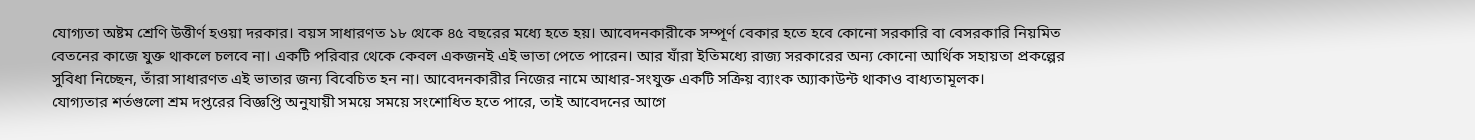যোগ্যতা অষ্টম শ্রেণি উত্তীর্ণ হওয়া দরকার। বয়স সাধারণত ১৮ থেকে ৪৫ বছরের মধ্যে হতে হয়। আবেদনকারীকে সম্পূর্ণ বেকার হতে হবে কোনো সরকারি বা বেসরকারি নিয়মিত বেতনের কাজে যুক্ত থাকলে চলবে না। একটি পরিবার থেকে কেবল একজনই এই ভাতা পেতে পারেন। আর যাঁরা ইতিমধ্যে রাজ্য সরকারের অন্য কোনো আর্থিক সহায়তা প্রকল্পের সুবিধা নিচ্ছেন, তাঁরা সাধারণত এই ভাতার জন্য বিবেচিত হন না। আবেদনকারীর নিজের নামে আধার-সংযুক্ত একটি সক্রিয় ব্যাংক অ্যাকাউন্ট থাকাও বাধ্যতামূলক।
যোগ্যতার শর্তগুলো শ্রম দপ্তরের বিজ্ঞপ্তি অনুযায়ী সময়ে সময়ে সংশোধিত হতে পারে, তাই আবেদনের আগে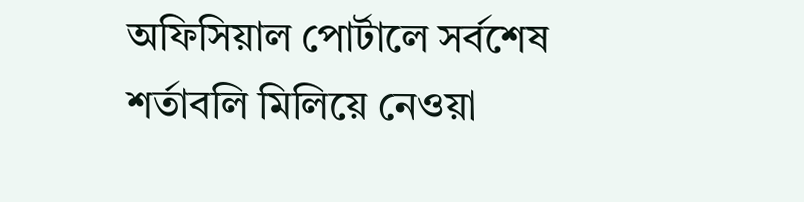অফিসিয়াল পোর্টালে সর্বশেষ শর্তাবলি মিলিয়ে নেওয়া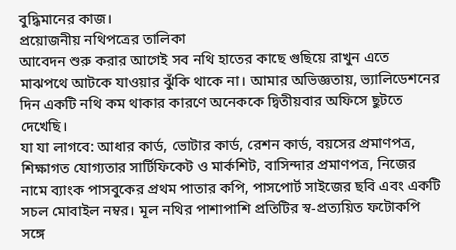বুদ্ধিমানের কাজ।
প্রয়োজনীয় নথিপত্রের তালিকা
আবেদন শুরু করার আগেই সব নথি হাতের কাছে গুছিয়ে রাখুন এতে মাঝপথে আটকে যাওয়ার ঝুঁকি থাকে না। আমার অভিজ্ঞতায়, ভ্যালিডেশনের দিন একটি নথি কম থাকার কারণে অনেককে দ্বিতীয়বার অফিসে ছুটতে দেখেছি।
যা যা লাগবে: আধার কার্ড, ভোটার কার্ড, রেশন কার্ড, বয়সের প্রমাণপত্র, শিক্ষাগত যোগ্যতার সার্টিফিকেট ও মার্কশিট, বাসিন্দার প্রমাণপত্র, নিজের নামে ব্যাংক পাসবুকের প্রথম পাতার কপি, পাসপোর্ট সাইজের ছবি এবং একটি সচল মোবাইল নম্বর। মূল নথির পাশাপাশি প্রতিটির স্ব-প্রত্যয়িত ফটোকপি সঙ্গে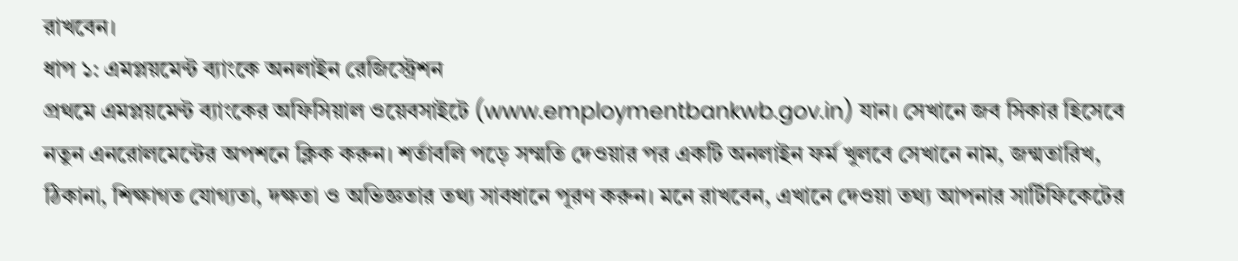রাখবেন।
ধাপ ১: এমপ্লয়মেন্ট ব্যাংকে অনলাইন রেজিস্ট্রেশন
প্রথমে এমপ্লয়মেন্ট ব্যাংকের অফিসিয়াল ওয়েবসাইটে (www.employmentbankwb.gov.in) যান। সেখানে জব সিকার হিসেবে নতুন এনরোলমেন্টের অপশনে ক্লিক করুন। শর্তাবলি পড়ে সম্মতি দেওয়ার পর একটি অনলাইন ফর্ম খুলবে সেখানে নাম, জন্মতারিখ, ঠিকানা, শিক্ষাগত যোগ্যতা, দক্ষতা ও অভিজ্ঞতার তথ্য সাবধানে পূরণ করুন। মনে রাখবেন, এখানে দেওয়া তথ্য আপনার সার্টিফিকেটের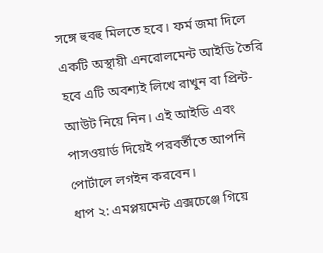সঙ্গে হুবহু মিলতে হবে। ফর্ম জমা দিলে একটি অস্থায়ী এনরোলমেন্ট আইডি তৈরি হবে এটি অবশ্যই লিখে রাখুন বা প্রিন্ট-আউট নিয়ে নিন। এই আইডি এবং পাসওয়ার্ড দিয়েই পরবর্তীতে আপনি পোর্টালে লগইন করবেন।
ধাপ ২: এমপ্লয়মেন্ট এক্সচেঞ্জে গিয়ে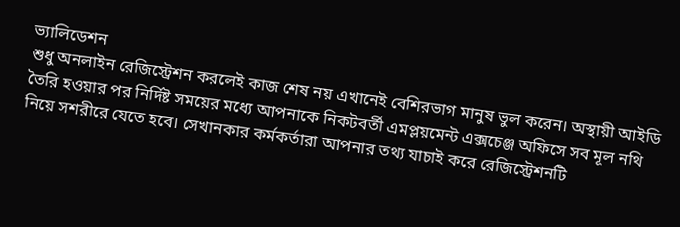ভ্যালিডেশন
শুধু অনলাইন রেজিস্ট্রেশন করলেই কাজ শেষ নয় এখানেই বেশিরভাগ মানুষ ভুল করেন। অস্থায়ী আইডি তৈরি হওয়ার পর নির্দিষ্ট সময়ের মধ্যে আপনাকে নিকটবর্তী এমপ্লয়মেন্ট এক্সচেঞ্জ অফিসে সব মূল নথি নিয়ে সশরীরে যেতে হবে। সেখানকার কর্মকর্তারা আপনার তথ্য যাচাই করে রেজিস্ট্রেশনটি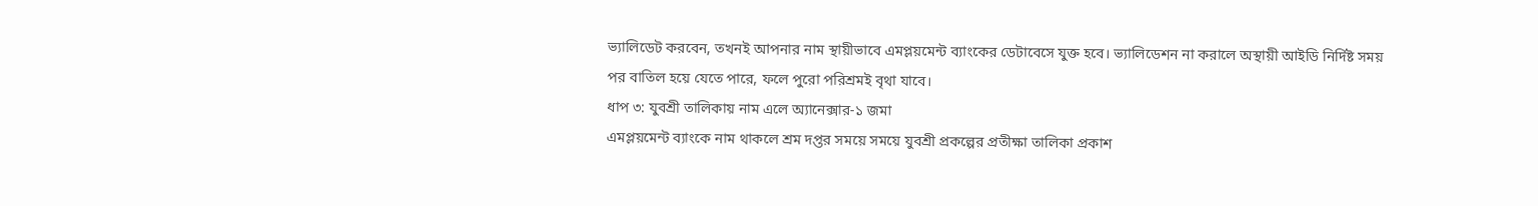ভ্যালিডেট করবেন, তখনই আপনার নাম স্থায়ীভাবে এমপ্লয়মেন্ট ব্যাংকের ডেটাবেসে যুক্ত হবে। ভ্যালিডেশন না করালে অস্থায়ী আইডি নির্দিষ্ট সময় পর বাতিল হয়ে যেতে পারে, ফলে পুরো পরিশ্রমই বৃথা যাবে।
ধাপ ৩: যুবশ্রী তালিকায় নাম এলে অ্যানেক্সার-১ জমা
এমপ্লয়মেন্ট ব্যাংকে নাম থাকলে শ্রম দপ্তর সময়ে সময়ে যুবশ্রী প্রকল্পের প্রতীক্ষা তালিকা প্রকাশ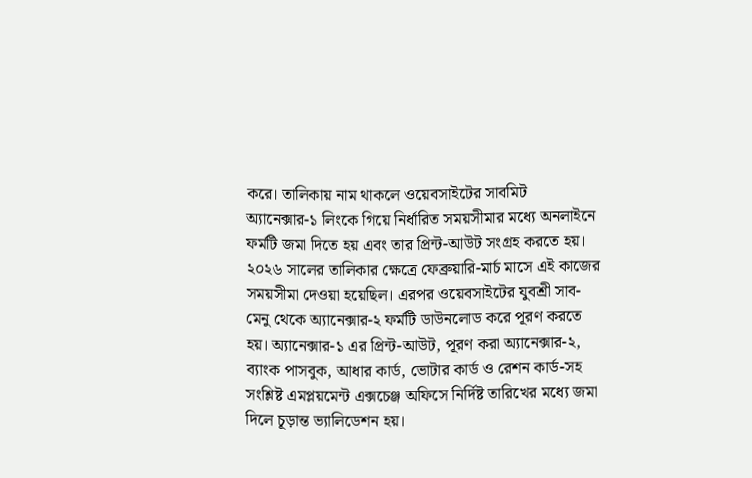করে। তালিকায় নাম থাকলে ওয়েবসাইটের সাবমিট অ্যানেক্সার-১ লিংকে গিয়ে নির্ধারিত সময়সীমার মধ্যে অনলাইনে ফর্মটি জমা দিতে হয় এবং তার প্রিন্ট-আউট সংগ্রহ করতে হয়। ২০২৬ সালের তালিকার ক্ষেত্রে ফেব্রুয়ারি-মার্চ মাসে এই কাজের সময়সীমা দেওয়া হয়েছিল। এরপর ওয়েবসাইটের যুবশ্রী সাব-মেনু থেকে অ্যানেক্সার-২ ফর্মটি ডাউনলোড করে পূরণ করতে হয়। অ্যানেক্সার-১ এর প্রিন্ট-আউট, পূরণ করা অ্যানেক্সার-২, ব্যাংক পাসবুক, আধার কার্ড, ভোটার কার্ড ও রেশন কার্ড-সহ সংশ্লিষ্ট এমপ্লয়মেন্ট এক্সচেঞ্জ অফিসে নির্দিষ্ট তারিখের মধ্যে জমা দিলে চূড়ান্ত ভ্যালিডেশন হয়।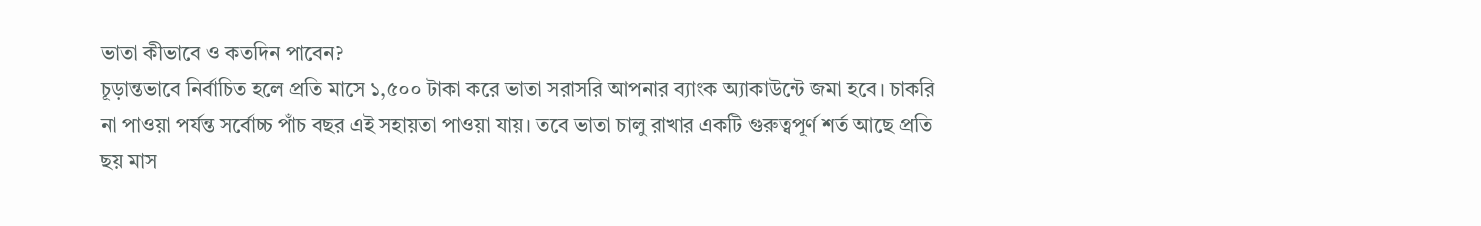ভাতা কীভাবে ও কতদিন পাবেন?
চূড়ান্তভাবে নির্বাচিত হলে প্রতি মাসে ১,৫০০ টাকা করে ভাতা সরাসরি আপনার ব্যাংক অ্যাকাউন্টে জমা হবে। চাকরি না পাওয়া পর্যন্ত সর্বোচ্চ পাঁচ বছর এই সহায়তা পাওয়া যায়। তবে ভাতা চালু রাখার একটি গুরুত্বপূর্ণ শর্ত আছে প্রতি ছয় মাস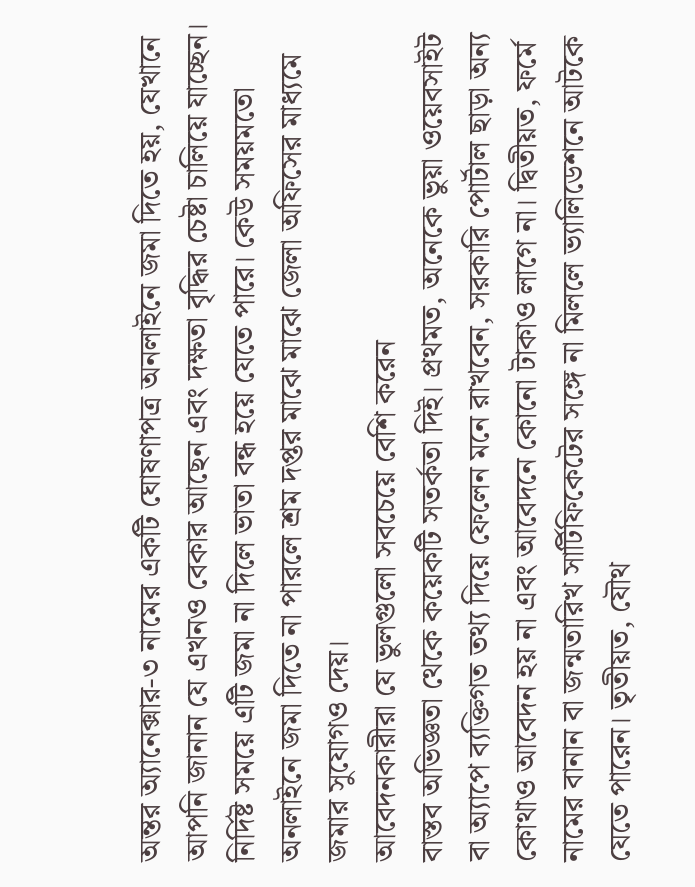অন্তর অ্যানেক্সার-৩ নামের একটি ঘোষণাপত্র অনলাইনে জমা দিতে হয়, যেখানে আপনি জানান যে এখনও বেকার আছেন এবং দক্ষতা বৃদ্ধির চেষ্টা চালিয়ে যাচ্ছেন। নির্দিষ্ট সময়ে এটি জমা না দিলে ভাতা বন্ধ হয়ে যেতে পারে। কেউ সময়মতো অনলাইনে জমা দিতে না পারলে শ্রম দপ্তর মাঝে মাঝে জেলা অফিসের মাধ্যমে জমার সুযোগও দেয়।
আবেদনকারীরা যে ভুলগুলো সবচেয়ে বেশি করেন
বাস্তব অভিজ্ঞতা থেকে কয়েকটি সতর্কতা দিই। প্রথমত, অনেকে ভুয়া ওয়েবসাইট বা অ্যাপে ব্যক্তিগত তথ্য দিয়ে ফেলেন মনে রাখবেন, সরকারি পোর্টাল ছাড়া অন্য কোথাও আবেদন হয় না এবং আবেদনে কোনো টাকাও লাগে না। দ্বিতীয়ত, ফর্মে নামের বানান বা জন্মতারিখ সার্টিফিকেটের সঙ্গে না মিললে ভ্যালিডেশনে আটকে যেতে পারেন। তৃতীয়ত, যৌথ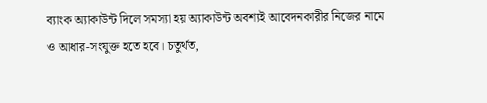ব্যাংক অ্যাকাউন্ট দিলে সমস্যা হয় অ্যাকাউন্ট অবশ্যই আবেদনকারীর নিজের নামে ও আধার-সংযুক্ত হতে হবে। চতুর্থত,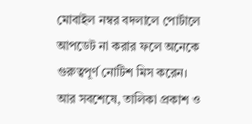মোবাইল নম্বর বদলালে পোর্টালে আপডেট না করার ফলে অনেকে গুরুত্বপূর্ণ নোটিশ মিস করেন। আর সবশেষে, তালিকা প্রকাশ ও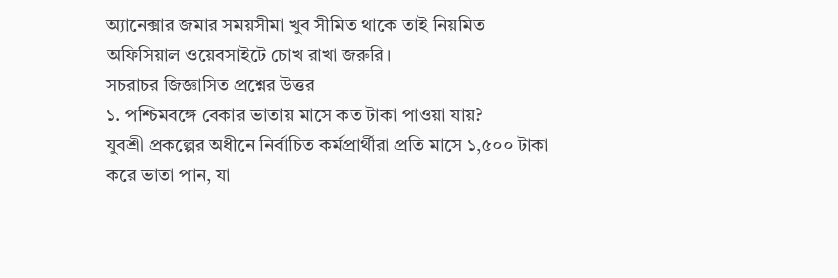অ্যানেক্সার জমার সময়সীমা খুব সীমিত থাকে তাই নিয়মিত অফিসিয়াল ওয়েবসাইটে চোখ রাখা জরুরি।
সচরাচর জিজ্ঞাসিত প্রশ্নের উত্তর
১. পশ্চিমবঙ্গে বেকার ভাতায় মাসে কত টাকা পাওয়া যায়?
যুবশ্রী প্রকল্পের অধীনে নির্বাচিত কর্মপ্রার্থীরা প্রতি মাসে ১,৫০০ টাকা করে ভাতা পান, যা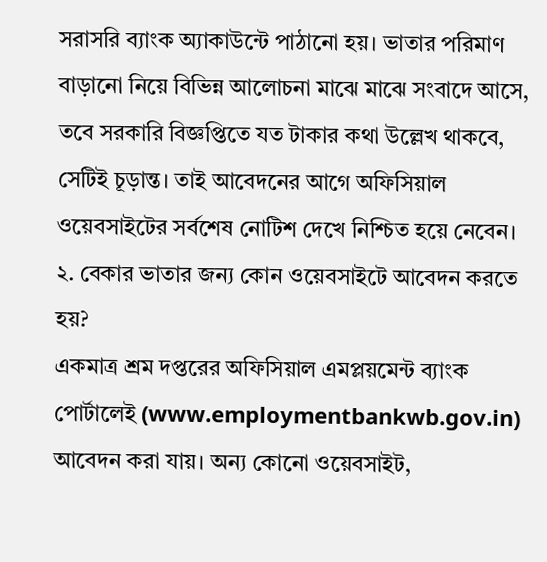সরাসরি ব্যাংক অ্যাকাউন্টে পাঠানো হয়। ভাতার পরিমাণ বাড়ানো নিয়ে বিভিন্ন আলোচনা মাঝে মাঝে সংবাদে আসে, তবে সরকারি বিজ্ঞপ্তিতে যত টাকার কথা উল্লেখ থাকবে, সেটিই চূড়ান্ত। তাই আবেদনের আগে অফিসিয়াল ওয়েবসাইটের সর্বশেষ নোটিশ দেখে নিশ্চিত হয়ে নেবেন।
২. বেকার ভাতার জন্য কোন ওয়েবসাইটে আবেদন করতে হয়?
একমাত্র শ্রম দপ্তরের অফিসিয়াল এমপ্লয়মেন্ট ব্যাংক পোর্টালেই (www.employmentbankwb.gov.in) আবেদন করা যায়। অন্য কোনো ওয়েবসাইট,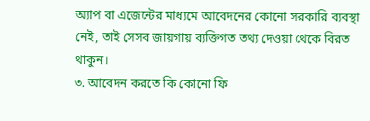অ্যাপ বা এজেন্টের মাধ্যমে আবেদনের কোনো সরকারি ব্যবস্থা নেই, তাই সেসব জায়গায় ব্যক্তিগত তথ্য দেওয়া থেকে বিরত থাকুন।
৩. আবেদন করতে কি কোনো ফি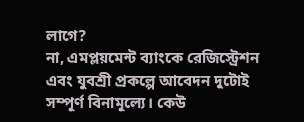লাগে?
না, এমপ্লয়মেন্ট ব্যাংকে রেজিস্ট্রেশন এবং যুবশ্রী প্রকল্পে আবেদন দুটোই সম্পূর্ণ বিনামূল্যে। কেউ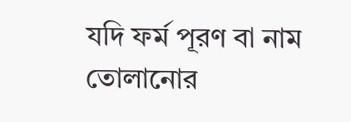যদি ফর্ম পূরণ বা নাম তোলানোর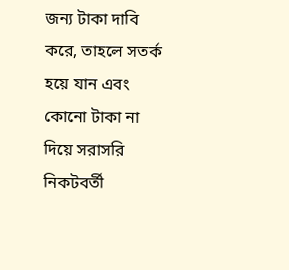জন্য টাকা দাবি করে, তাহলে সতর্ক হয়ে যান এবং কোনো টাকা না দিয়ে সরাসরি নিকটবর্তী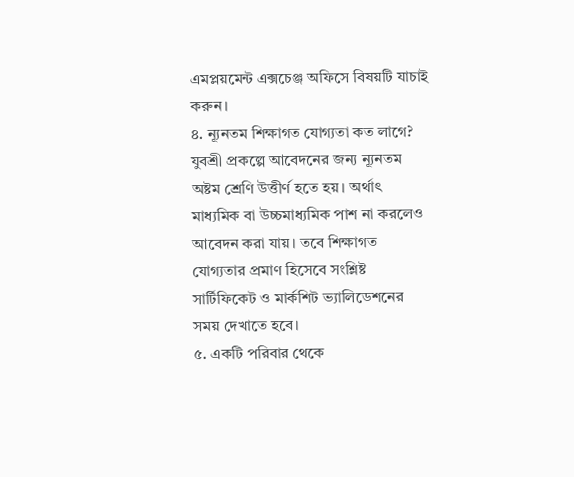এমপ্লয়মেন্ট এক্সচেঞ্জ অফিসে বিষয়টি যাচাই করুন।
৪. ন্যূনতম শিক্ষাগত যোগ্যতা কত লাগে?
যুবশ্রী প্রকল্পে আবেদনের জন্য ন্যূনতম অষ্টম শ্রেণি উত্তীর্ণ হতে হয়। অর্থাৎ মাধ্যমিক বা উচ্চমাধ্যমিক পাশ না করলেও আবেদন করা যায়। তবে শিক্ষাগত যোগ্যতার প্রমাণ হিসেবে সংশ্লিষ্ট সার্টিফিকেট ও মার্কশিট ভ্যালিডেশনের সময় দেখাতে হবে।
৫. একটি পরিবার থেকে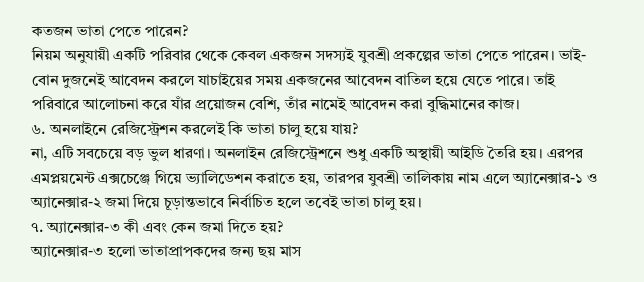কতজন ভাতা পেতে পারেন?
নিয়ম অনুযায়ী একটি পরিবার থেকে কেবল একজন সদস্যই যুবশ্রী প্রকল্পের ভাতা পেতে পারেন। ভাই-বোন দুজনেই আবেদন করলে যাচাইয়ের সময় একজনের আবেদন বাতিল হয়ে যেতে পারে। তাই পরিবারে আলোচনা করে যাঁর প্রয়োজন বেশি, তাঁর নামেই আবেদন করা বুদ্ধিমানের কাজ।
৬. অনলাইনে রেজিস্ট্রেশন করলেই কি ভাতা চালু হয়ে যায়?
না, এটি সবচেয়ে বড় ভুল ধারণা। অনলাইন রেজিস্ট্রেশনে শুধু একটি অস্থায়ী আইডি তৈরি হয়। এরপর এমপ্লয়মেন্ট এক্সচেঞ্জে গিয়ে ভ্যালিডেশন করাতে হয়, তারপর যুবশ্রী তালিকায় নাম এলে অ্যানেক্সার-১ ও অ্যানেক্সার-২ জমা দিয়ে চূড়ান্তভাবে নির্বাচিত হলে তবেই ভাতা চালু হয়।
৭. অ্যানেক্সার-৩ কী এবং কেন জমা দিতে হয়?
অ্যানেক্সার-৩ হলো ভাতাপ্রাপকদের জন্য ছয় মাস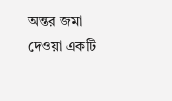অন্তর জমা দেওয়া একটি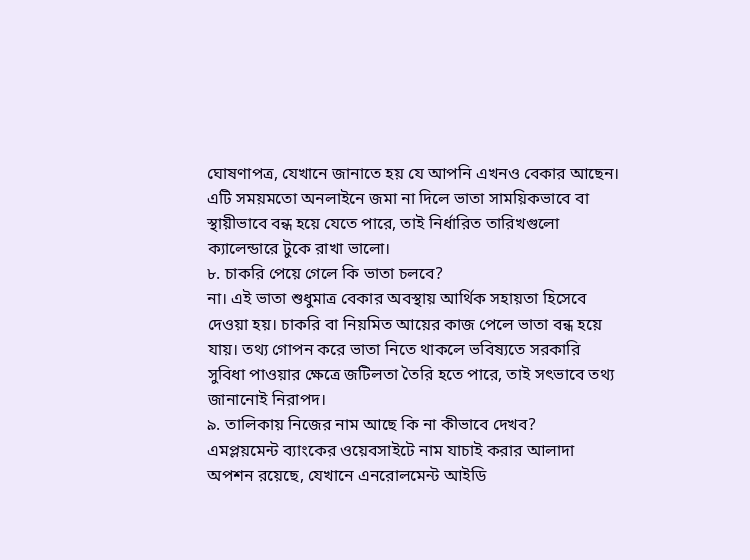ঘোষণাপত্র, যেখানে জানাতে হয় যে আপনি এখনও বেকার আছেন। এটি সময়মতো অনলাইনে জমা না দিলে ভাতা সাময়িকভাবে বা স্থায়ীভাবে বন্ধ হয়ে যেতে পারে, তাই নির্ধারিত তারিখগুলো ক্যালেন্ডারে টুকে রাখা ভালো।
৮. চাকরি পেয়ে গেলে কি ভাতা চলবে?
না। এই ভাতা শুধুমাত্র বেকার অবস্থায় আর্থিক সহায়তা হিসেবে দেওয়া হয়। চাকরি বা নিয়মিত আয়ের কাজ পেলে ভাতা বন্ধ হয়ে যায়। তথ্য গোপন করে ভাতা নিতে থাকলে ভবিষ্যতে সরকারি সুবিধা পাওয়ার ক্ষেত্রে জটিলতা তৈরি হতে পারে, তাই সৎভাবে তথ্য জানানোই নিরাপদ।
৯. তালিকায় নিজের নাম আছে কি না কীভাবে দেখব?
এমপ্লয়মেন্ট ব্যাংকের ওয়েবসাইটে নাম যাচাই করার আলাদা অপশন রয়েছে, যেখানে এনরোলমেন্ট আইডি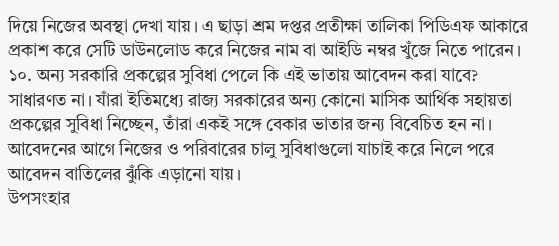দিয়ে নিজের অবস্থা দেখা যায়। এ ছাড়া শ্রম দপ্তর প্রতীক্ষা তালিকা পিডিএফ আকারে প্রকাশ করে সেটি ডাউনলোড করে নিজের নাম বা আইডি নম্বর খুঁজে নিতে পারেন।
১০. অন্য সরকারি প্রকল্পের সুবিধা পেলে কি এই ভাতায় আবেদন করা যাবে?
সাধারণত না। যাঁরা ইতিমধ্যে রাজ্য সরকারের অন্য কোনো মাসিক আর্থিক সহায়তা প্রকল্পের সুবিধা নিচ্ছেন, তাঁরা একই সঙ্গে বেকার ভাতার জন্য বিবেচিত হন না। আবেদনের আগে নিজের ও পরিবারের চালু সুবিধাগুলো যাচাই করে নিলে পরে আবেদন বাতিলের ঝুঁকি এড়ানো যায়।
উপসংহার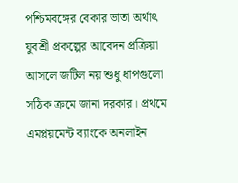পশ্চিমবঙ্গের বেকার ভাতা অর্থাৎ যুবশ্রী প্রকল্পের আবেদন প্রক্রিয়া আসলে জটিল নয় শুধু ধাপগুলো সঠিক ক্রমে জানা দরকার। প্রথমে এমপ্লয়মেন্ট ব্যাংকে অনলাইন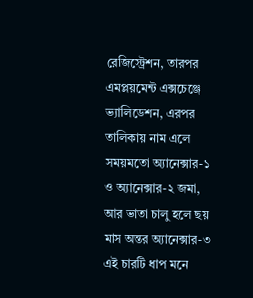রেজিস্ট্রেশন, তারপর এমপ্লয়মেন্ট এক্সচেঞ্জে ভ্যালিডেশন, এরপর তালিকায় নাম এলে সময়মতো অ্যানেক্সার-১ ও অ্যানেক্সার-২ জমা, আর ভাতা চালু হলে ছয় মাস অন্তর অ্যানেক্সার-৩ এই চারটি ধাপ মনে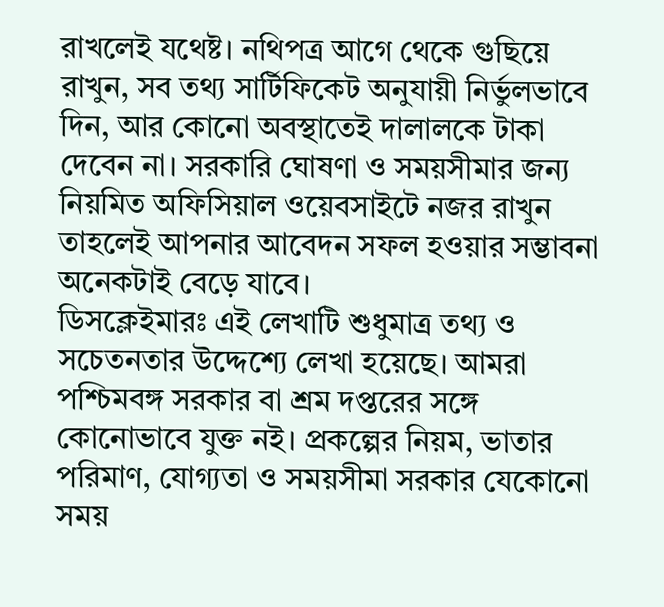রাখলেই যথেষ্ট। নথিপত্র আগে থেকে গুছিয়ে রাখুন, সব তথ্য সার্টিফিকেট অনুযায়ী নির্ভুলভাবে দিন, আর কোনো অবস্থাতেই দালালকে টাকা দেবেন না। সরকারি ঘোষণা ও সময়সীমার জন্য নিয়মিত অফিসিয়াল ওয়েবসাইটে নজর রাখুন তাহলেই আপনার আবেদন সফল হওয়ার সম্ভাবনা অনেকটাই বেড়ে যাবে।
ডিসক্লেইমারঃ এই লেখাটি শুধুমাত্র তথ্য ও সচেতনতার উদ্দেশ্যে লেখা হয়েছে। আমরা পশ্চিমবঙ্গ সরকার বা শ্রম দপ্তরের সঙ্গে কোনোভাবে যুক্ত নই। প্রকল্পের নিয়ম, ভাতার পরিমাণ, যোগ্যতা ও সময়সীমা সরকার যেকোনো সময়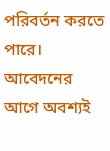পরিবর্তন করতে পারে। আবেদনের আগে অবশ্যই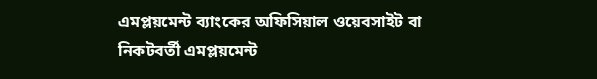এমপ্লয়মেন্ট ব্যাংকের অফিসিয়াল ওয়েবসাইট বা নিকটবর্তী এমপ্লয়মেন্ট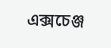এক্সচেঞ্জ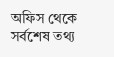অফিস থেকে সর্বশেষ তথ্য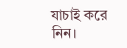যাচাই করে নিন।